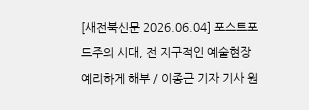[새전북신문 2026.06.04] 포스트포드주의 시대, 전 지구적인 예술현장 예리하게 해부 / 이종근 기자 기사 원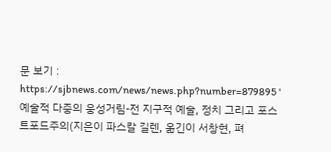문 보기 : https://sjbnews.com/news/news.php?number=879895 '예술적 다중의 웅성거림-전 지구적 예술, 정치 그리고 포스트포드주의(지은이 파스칼 길렌, 옮긴이 서창현, 펴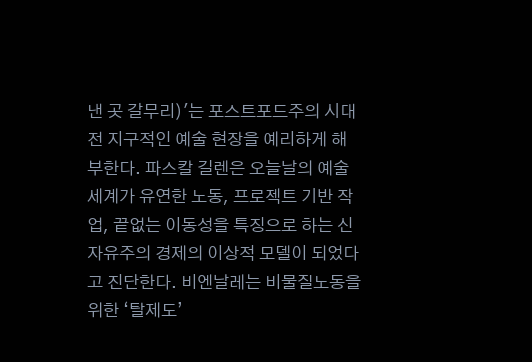낸 곳 갈무리)'는 포스트포드주의 시대 전 지구적인 예술 현장을 예리하게 해부한다. 파스칼 길렌은 오늘날의 예술 세계가 유연한 노동, 프로젝트 기반 작업, 끝없는 이동성을 특징으로 하는 신자유주의 경제의 이상적 모델이 되었다고 진단한다. 비엔날레는 비물질노동을 위한 ‘탈제도’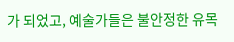가 되었고, 예술가들은 불안정한 유목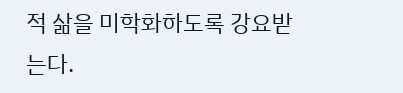적 삶을 미학화하도록 강요받는다.